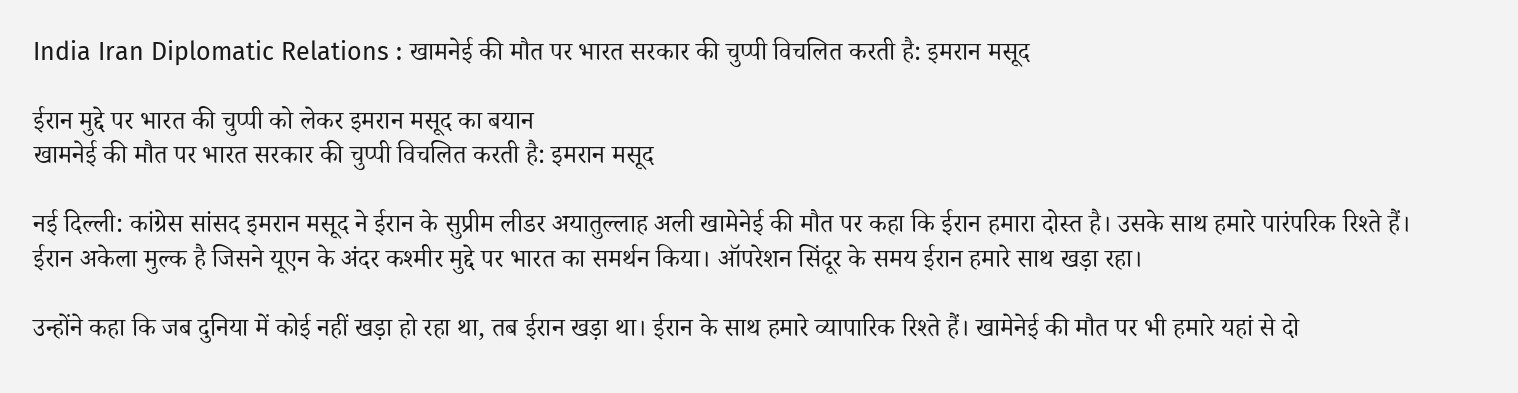India Iran Diplomatic Relations : खामनेई की मौत पर भारत सरकार की चुप्पी विचलित करती है: इमरान मसूद

ईरान मुद्दे पर भारत की चुप्पी को लेकर इमरान मसूद का बयान
खामनेई की मौत पर भारत सरकार की चुप्पी विचलित करती है: इमरान मसूद

नई दिल्ली: कांग्रेस सांसद इमरान मसूद ने ईरान के सुप्रीम लीडर अयातुल्लाह अली खामेनेई की मौत पर कहा कि ईरान हमारा दोस्त है। उसके साथ हमारे पारंपरिक रिश्ते हैं। ईरान अकेला मुल्क है जिसने यूएन के अंदर कश्मीर मुद्दे पर भारत का समर्थन किया। ऑपरेशन सिंदूर के समय ईरान हमारे साथ खड़ा रहा।

उन्होंने कहा कि जब दुनिया में कोई नहीं खड़ा हो रहा था, तब ईरान खड़ा था। ईरान के साथ हमारे व्यापारिक रिश्ते हैं। खामेनेई की मौत पर भी हमारे यहां से दो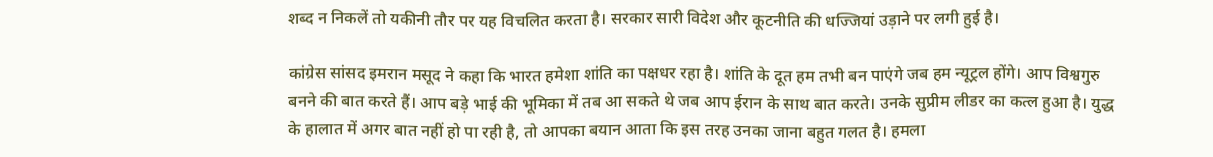शब्द न निकलें तो यकीनी तौर पर यह विचलित करता है। सरकार सारी विदेश और कूटनीति की धज्जियां उड़ाने पर लगी हुई है।

कांग्रेस सांसद इमरान मसूद ने कहा कि भारत हमेशा शांति का पक्षधर रहा है। शांति के दूत हम तभी बन पाएंगे जब हम न्यूट्रल होंगे। आप विश्वगुरु बनने की बात करते हैं। आप बड़े भाई की भूमिका में तब आ सकते थे जब आप ईरान के साथ बात करते। उनके सुप्रीम लीडर का कत्ल हुआ है। युद्ध के हालात में अगर बात नहीं हो पा रही है, तो आपका बयान आता कि इस तरह उनका जाना बहुत गलत है। हमला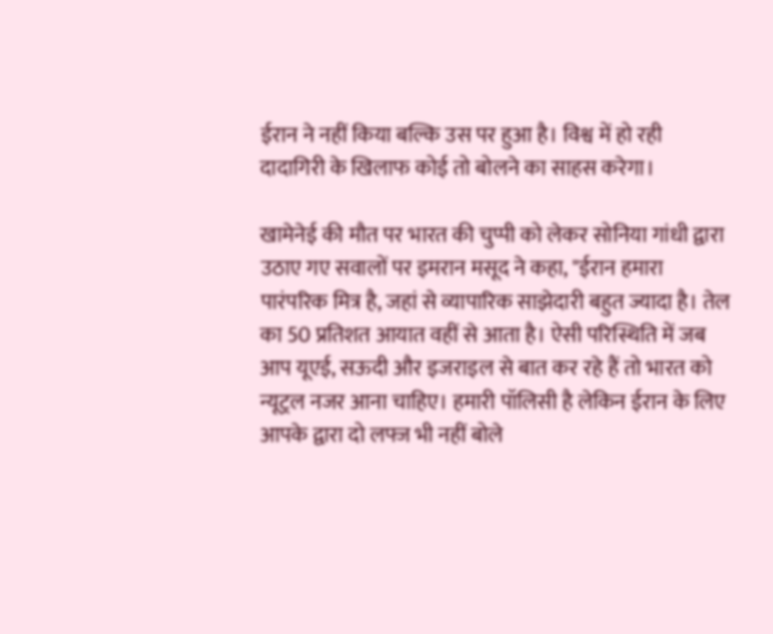ईरान ने नहीं किया बल्कि उस पर हुआ है। विश्व में हो रही दादागिरी के खिलाफ कोई तो बोलने का साहस करेगा।

खामेनेई की मौत पर भारत की चुप्पी को लेकर सोनिया गांधी द्वारा उठाए गए सवालों पर इमरान मसूद ने कहा, "ईरान हमारा पारंपरिक मित्र है, जहां से व्यापारिक साझेदारी बहुत ज्यादा है। तेल का 50 प्रतिशत आयात वहीं से आता है। ऐसी परिस्थिति में जब आप यूएई, सऊदी और इजराइल से बात कर रहे हैं तो भारत को न्यूट्रल नजर आना चाहिए। हमारी पॉलिसी है लेकिन ईरान के लिए आपके द्वारा दो लफ्ज भी नहीं बोले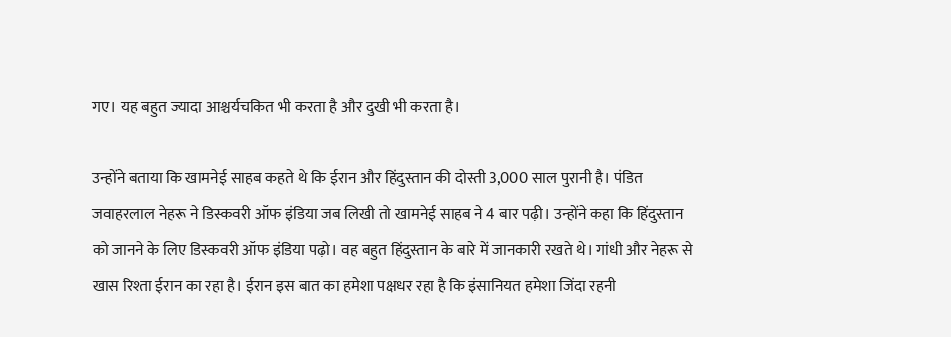गए। यह बहुत ज्यादा आश्चर्यचकित भी करता है और दुखी भी करता है।

उन्होंने बताया कि खामनेई साहब कहते थे कि ईरान और हिंदुस्तान की दोस्ती 3,000 साल पुरानी है। पंडित जवाहरलाल नेहरू ने डिस्कवरी ऑफ इंडिया जब लिखी तो खामनेई साहब ने 4 बार पढ़ी। उन्होंने कहा कि हिंदुस्तान को जानने के लिए डिस्कवरी ऑफ इंडिया पढ़ो। वह बहुत हिंदुस्तान के बारे में जानकारी रखते थे। गांधी और नेहरू से खास रिश्ता ईरान का रहा है। ईरान इस बात का हमेशा पक्षधर रहा है कि इंसानियत हमेशा जिंदा रहनी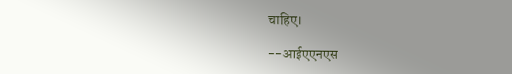चाहिए।

--आईएएनएस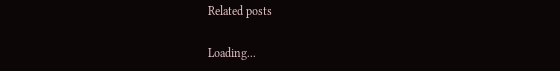Related posts

Loading...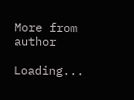More from author

Loading...